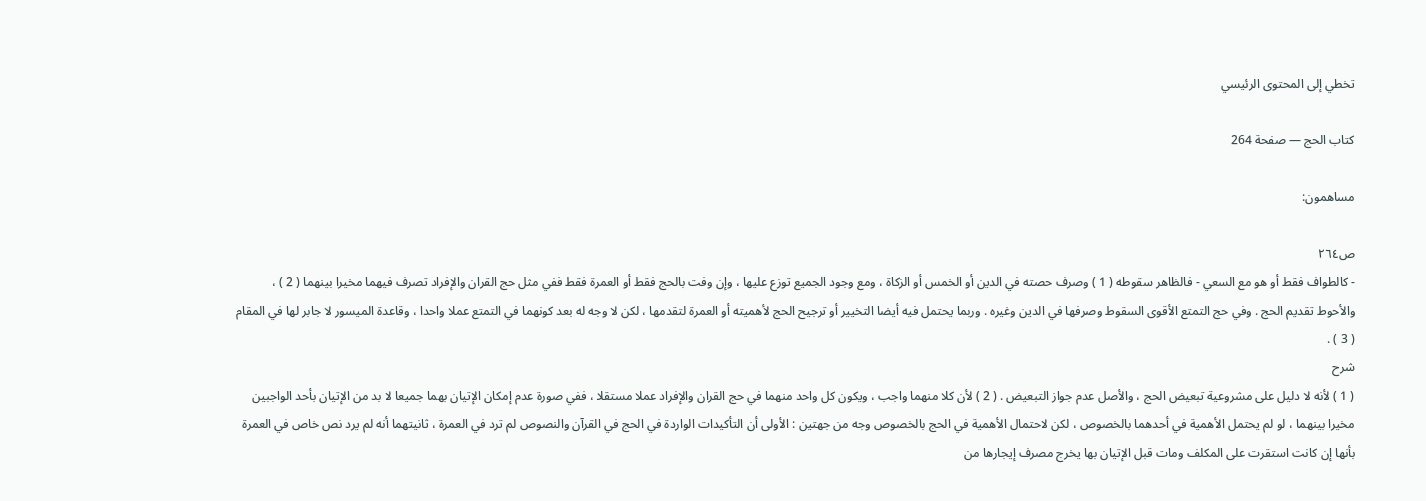تخطي إلى المحتوى الرئيسي

كتاب الحج — صفحة 264

مساهمون:

ص٢٦٤
- كالطواف فقط أو هو مع السعي - فالظاهر سقوطه ( 1 ) وصرف حصته في الدين أو الخمس أو الزكاة ، ومع وجود الجميع توزع عليها ، وإن وفت بالحج فقط أو العمرة فقط ففي مثل حج القران والإفراد تصرف فيهما مخيرا بينهما ( 2 ) ، والأحوط تقديم الحج . وفي حج التمتع الأقوى السقوط وصرفها في الدين وغيره . وربما يحتمل فيه أيضا التخيير أو ترجيح الحج لأهميته أو العمرة لتقدمها ، لكن لا وجه له بعد كونهما في التمتع عملا واحدا ، وقاعدة الميسور لا جابر لها في المقام ( 3 ) .
شرح
( 1 ) لأنه لا دليل على مشروعية تبعيض الحج ، والأصل عدم جواز التبعيض . ( 2 ) لأن كلا منهما واجب ، ويكون كل واحد منهما في حج القران والإفراد عملا مستقلا ، ففي صورة عدم إمكان الإتيان بهما جميعا لا بد من الإتيان بأحد الواجبين مخيرا بينهما ، لو لم يحتمل الأهمية في أحدهما بالخصوص ، لكن لاحتمال الأهمية في الحج بالخصوص وجه من جهتين : الأولى أن التأكيدات الواردة في الحج في القرآن والنصوص لم ترد في العمرة ، ثانيتهما أنه لم يرد نص خاص في العمرة بأنها إن كانت استقرت على المكلف ومات قبل الإتيان بها يخرج مصرف إيجارها من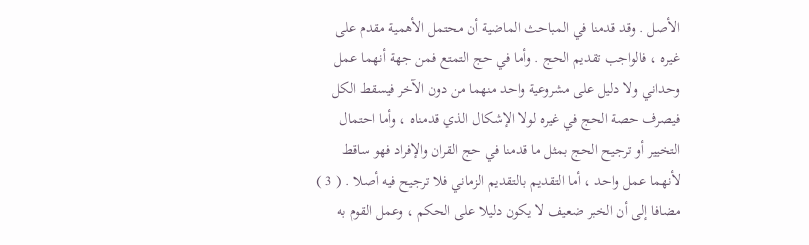الأصل . وقد قدمنا في المباحث الماضية أن محتمل الأهمية مقدم على غيره ، فالواجب تقديم الحج . وأما في حج التمتع فمن جهة أنهما عمل وحداني ولا دليل على مشروعية واحد منهما من دون الآخر فيسقط الكل فيصرف حصة الحج في غيره لولا الإشكال الذي قدمناه ، وأما احتمال التخيير أو ترجيح الحج بمثل ما قدمنا في حج القران والإفراد فهو ساقط لأنهما عمل واحد ، أما التقديم بالتقديم الزماني فلا ترجيح فيه أصلا . ( 3 ) مضافا إلى أن الخبر ضعيف لا يكون دليلا على الحكم ، وعمل القوم به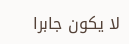لا يكون جابرا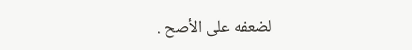لضعفه على الأصح .